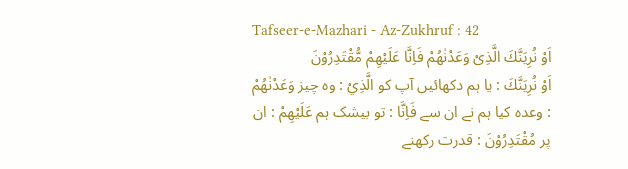Tafseer-e-Mazhari - Az-Zukhruf : 42
اَوْ نُرِیَنَّكَ الَّذِیْ وَعَدْنٰهُمْ فَاِنَّا عَلَیْهِمْ مُّقْتَدِرُوْنَ
اَوْ نُرِيَنَّكَ : یا ہم دکھائیں آپ کو الَّذِيْ : وہ چیز وَعَدْنٰهُمْ : وعدہ کیا ہم نے ان سے فَاِنَّا : تو بیشک ہم عَلَيْهِمْ : ان پر مُقْتَدِرُوْنَ : قدرت رکھنے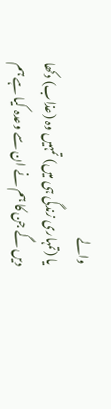والے
یا (تمہاری زندگی ہی میں) تمہیں وہ (عذاب) دکھا دیں گے جن کا ہم نے ان سے وعدہ کیا ہے ہم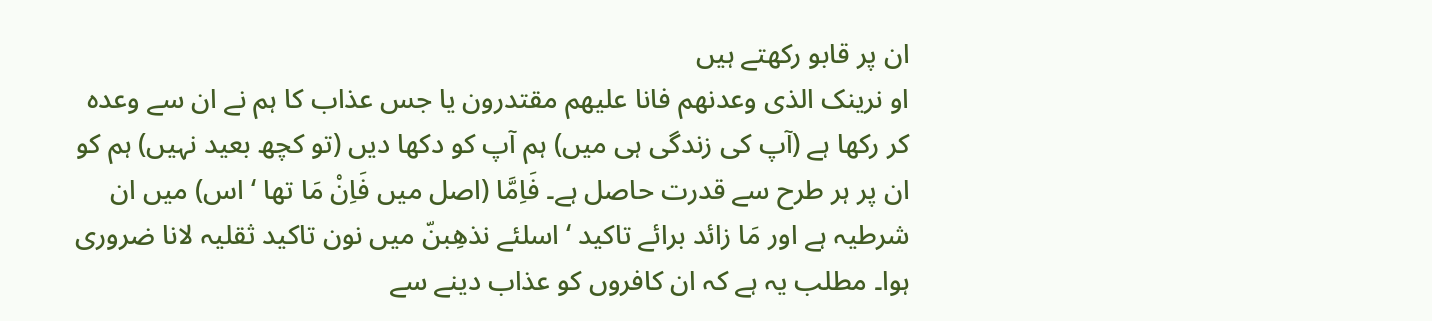ان پر قابو رکھتے ہیں
او نرینک الذی وعدنھم فانا علیھم مقتدرون یا جس عذاب کا ہم نے ان سے وعدہ کر رکھا ہے (آپ کی زندگی ہی میں) ہم آپ کو دکھا دیں (تو کچھ بعید نہیں) ہم کو ان پر ہر طرح سے قدرت حاصل ہے۔ فَاِمَّا (اصل میں فَاِنْ مَا تھا ‘ اس) میں ان شرطیہ ہے اور مَا زائد برائے تاکید ‘ اسلئے نذھِبنّ میں نون تاکید ثقلیہ لانا ضروری ہوا۔ مطلب یہ ہے کہ ان کافروں کو عذاب دینے سے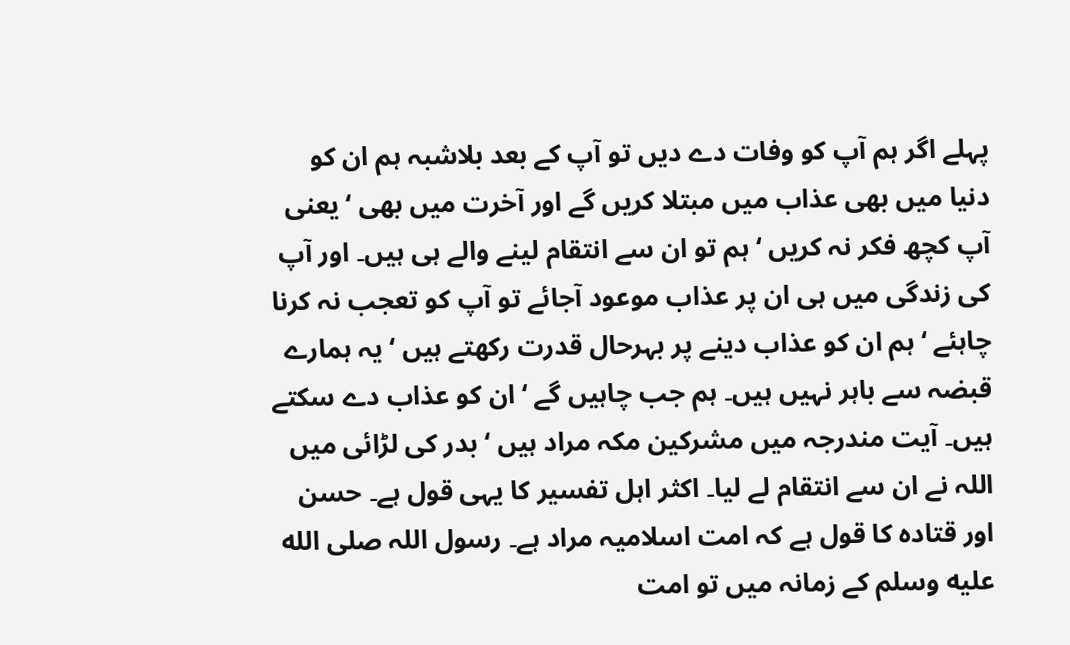پہلے اگر ہم آپ کو وفات دے دیں تو آپ کے بعد بلاشبہ ہم ان کو دنیا میں بھی عذاب میں مبتلا کریں گے اور آخرت میں بھی ‘ یعنی آپ کچھ فکر نہ کریں ‘ ہم تو ان سے انتقام لینے والے ہی ہیں۔ اور آپ کی زندگی میں ہی ان پر عذاب موعود آجائے تو آپ کو تعجب نہ کرنا چاہئے ‘ ہم ان کو عذاب دینے پر بہرحال قدرت رکھتے ہیں ‘ یہ ہمارے قبضہ سے باہر نہیں ہیں۔ ہم جب چاہیں گے ‘ ان کو عذاب دے سکتے ہیں۔ آیت مندرجہ میں مشرکین مکہ مراد ہیں ‘ بدر کی لڑائی میں اللہ نے ان سے انتقام لے لیا۔ اکثر اہل تفسیر کا یہی قول ہے۔ حسن اور قتادہ کا قول ہے کہ امت اسلامیہ مراد ہے۔ رسول اللہ صلى الله عليه وسلم کے زمانہ میں تو امت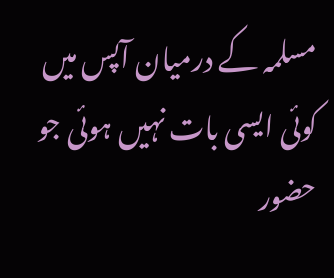مسلمہ کے درمیان آپس میں کوئی ایسی بات نہیں ہوئی جو حضور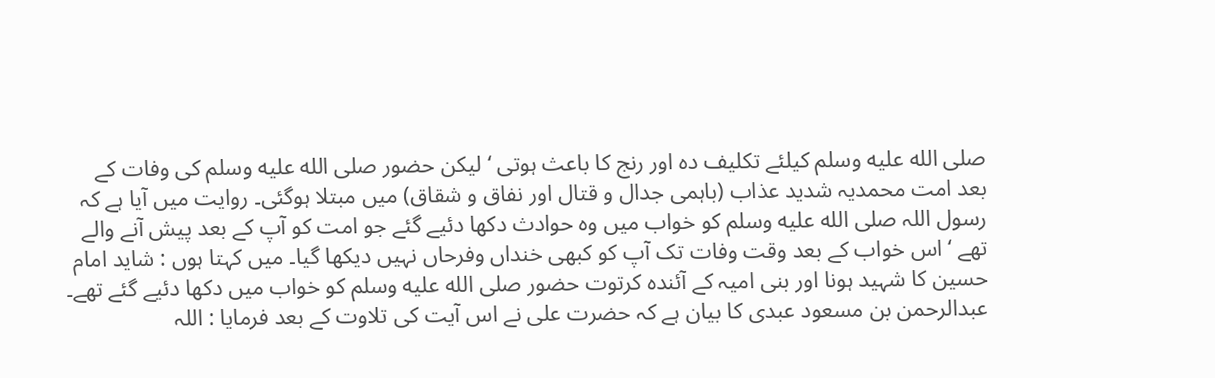صلى الله عليه وسلم کیلئے تکلیف دہ اور رنج کا باعث ہوتی ‘ لیکن حضور صلى الله عليه وسلم کی وفات کے بعد امت محمدیہ شدید عذاب (باہمی جدال و قتال اور نفاق و شقاق) میں مبتلا ہوگئی۔ روایت میں آیا ہے کہ رسول اللہ صلى الله عليه وسلم کو خواب میں وہ حوادث دکھا دئیے گئے جو امت کو آپ کے بعد پیش آنے والے تھے ‘ اس خواب کے بعد وقت وفات تک آپ کو کبھی خنداں وفرحاں نہیں دیکھا گیا۔ میں کہتا ہوں : شاید امام حسین کا شہید ہونا اور بنی امیہ کے آئندہ کرتوت حضور صلى الله عليه وسلم کو خواب میں دکھا دئیے گئے تھے۔ عبدالرحمن بن مسعود عبدی کا بیان ہے کہ حضرت علی نے اس آیت کی تلاوت کے بعد فرمایا : اللہ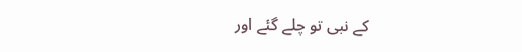کے نبی تو چلے گئے اور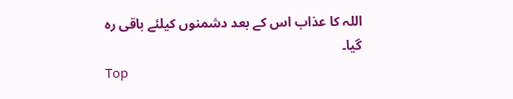اللہ کا عذاب اس کے بعد دشمنوں کیلئے باقی رہ گیا۔
Top